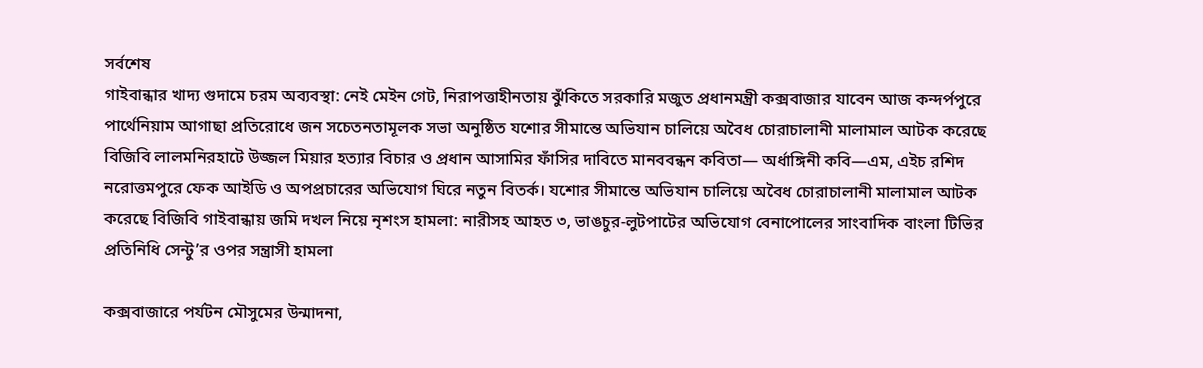সর্বশেষ
গাইবান্ধার খাদ্য গুদামে চরম অব্যবস্থা: নেই মেইন গেট, নিরাপত্তাহীনতায় ঝুঁকিতে সরকারি মজুত প্রধানমন্ত্রী কক্সবাজার যাবেন আজ কন্দর্পপুরে পার্থেনিয়াম আগাছা প্রতিরোধে জন সচেতনতামূলক সভা অনুষ্ঠিত যশোর সীমান্তে অভিযান চালিয়ে অবৈধ চোরাচালানী মালামাল আটক করেছে বিজিবি লালমনিরহাটে উজ্জল মিয়ার হত্যার বিচার ও প্রধান আসামির ফাঁসির দাবিতে মানববন্ধন কবিতা— অর্ধাঙ্গিনী কবি—এম, এইচ রশিদ নরোত্তমপুরে ফেক আইডি ও অপপ্রচারের অভিযোগ ঘিরে নতুন বিতর্ক। যশোর সীমান্তে অভিযান চালিয়ে অবৈধ চোরাচালানী মালামাল আটক করেছে বিজিবি গাইবান্ধায় জমি দখল নিয়ে নৃশংস হামলা: নারীসহ আহত ৩, ভাঙচুর-লুটপাটের অভিযোগ বেনাপোলের সাংবাদিক বাংলা টিভির প্রতিনিধি সেন্টু’র ওপর সন্ত্রাসী হামলা

কক্সবাজারে পর্যটন মৌসুমের উন্মাদনা,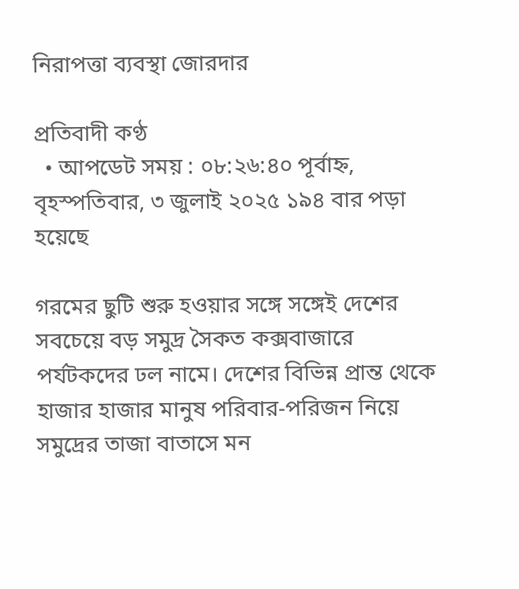নিরাপত্তা ব্যবস্থা জোরদার

প্রতিবাদী কণ্ঠ
  • আপডেট সময় : ০৮:২৬:৪০ পূর্বাহ্ন, বৃহস্পতিবার, ৩ জুলাই ২০২৫ ১৯৪ বার পড়া হয়েছে

গরমের ছুটি শুরু হওয়ার সঙ্গে সঙ্গেই দেশের সবচেয়ে বড় সমুদ্র সৈকত কক্সবাজারে পর্যটকদের ঢল নামে। দেশের বিভিন্ন প্রান্ত থেকে হাজার হাজার মানুষ পরিবার-পরিজন নিয়ে সমুদ্রের তাজা বাতাসে মন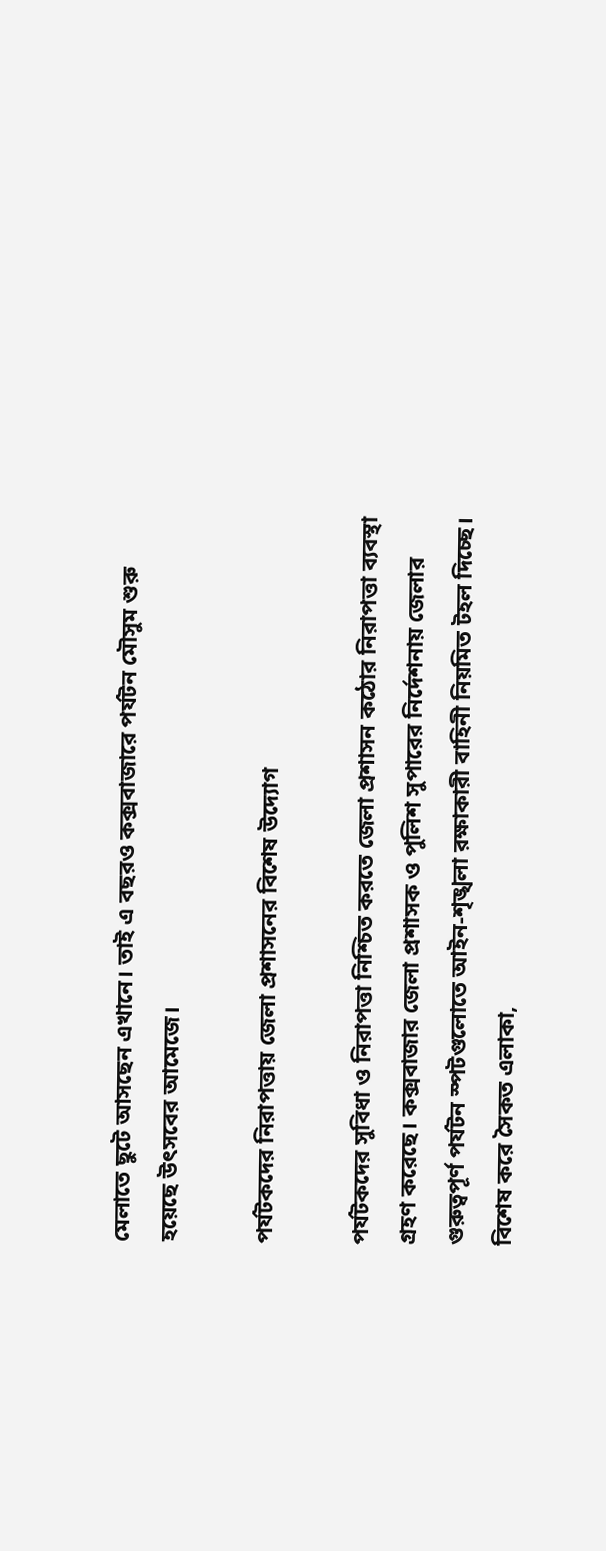মেলাতে ছুটে আসছেন এখানে। তাই এ বছরও কক্সবাজারে পর্যটন মৌসুম শুরু হয়েছে উৎসবের আমেজে।

পর্যটকদের নিরাপত্তায় জেলা প্রশাসনের বিশেষ উদ্যোগ

পর্যটকদের সুবিধা ও নিরাপত্তা নিশ্চিত করতে জেলা প্রশাসন কঠোর নিরাপত্তা ব্যবস্থা গ্রহণ করেছে। কক্সবাজার জেলা প্রশাসক ও পুলিশ সুপারের নির্দেশনায় জেলার গুরুত্বপূর্ণ পর্যটন স্পটগুলোতে আইন-শৃঙ্খলা রক্ষাকারী বাহিনী নিয়মিত টহল দিচ্ছে। বিশেষ করে সৈকত এলাকা,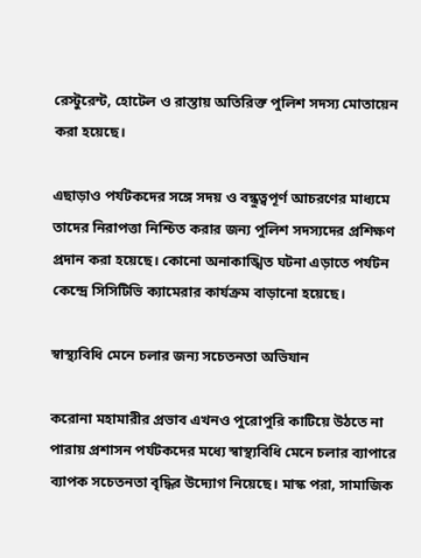রেস্টুরেন্ট, হোটেল ও রাস্তায় অতিরিক্ত পুলিশ সদস্য মোতায়েন করা হয়েছে।

এছাড়াও পর্যটকদের সঙ্গে সদয় ও বন্ধুত্বপূর্ণ আচরণের মাধ্যমে তাদের নিরাপত্তা নিশ্চিত করার জন্য পুলিশ সদস্যদের প্রশিক্ষণ প্রদান করা হয়েছে। কোনো অনাকাঙ্খিত ঘটনা এড়াতে পর্যটন কেন্দ্রে সিসিটিভি ক্যামেরার কার্যক্রম বাড়ানো হয়েছে।

স্বাস্থ্যবিধি মেনে চলার জন্য সচেতনতা অভিযান

করোনা মহামারীর প্রভাব এখনও পুরোপুরি কাটিয়ে উঠতে না পারায় প্রশাসন পর্যটকদের মধ্যে স্বাস্থ্যবিধি মেনে চলার ব্যাপারে ব্যাপক সচেতনতা বৃদ্ধির উদ্যোগ নিয়েছে। মাস্ক পরা, সামাজিক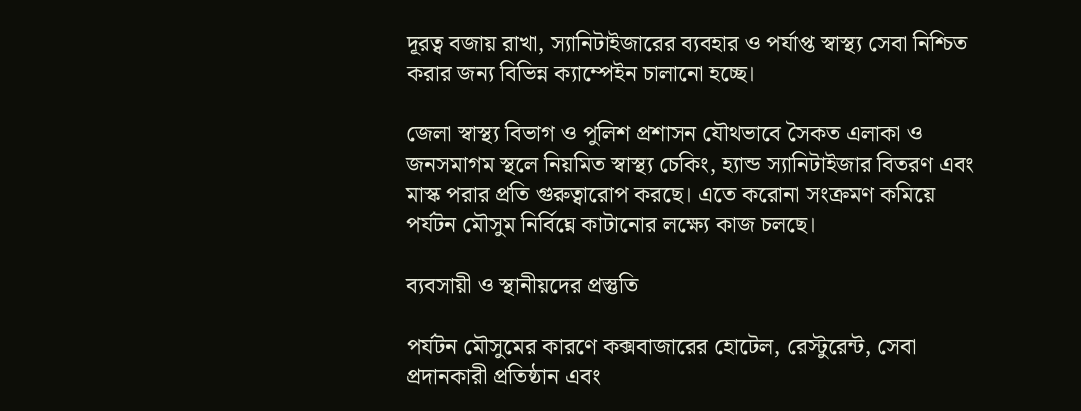দূরত্ব বজায় রাখা, স্যানিটাইজারের ব্যবহার ও পর্যাপ্ত স্বাস্থ্য সেবা নিশ্চিত করার জন্য বিভিন্ন ক্যাম্পেইন চালানো হচ্ছে।

জেলা স্বাস্থ্য বিভাগ ও পুলিশ প্রশাসন যৌথভাবে সৈকত এলাকা ও জনসমাগম স্থলে নিয়মিত স্বাস্থ্য চেকিং, হ্যান্ড স্যানিটাইজার বিতরণ এবং মাস্ক পরার প্রতি গুরুত্বারোপ করছে। এতে করোনা সংক্রমণ কমিয়ে পর্যটন মৌসুম নির্বিঘ্নে কাটানোর লক্ষ্যে কাজ চলছে।

ব্যবসায়ী ও স্থানীয়দের প্রস্তুতি

পর্যটন মৌসুমের কারণে কক্সবাজারের হোটেল, রেস্টুরেন্ট, সেবা প্রদানকারী প্রতিষ্ঠান এবং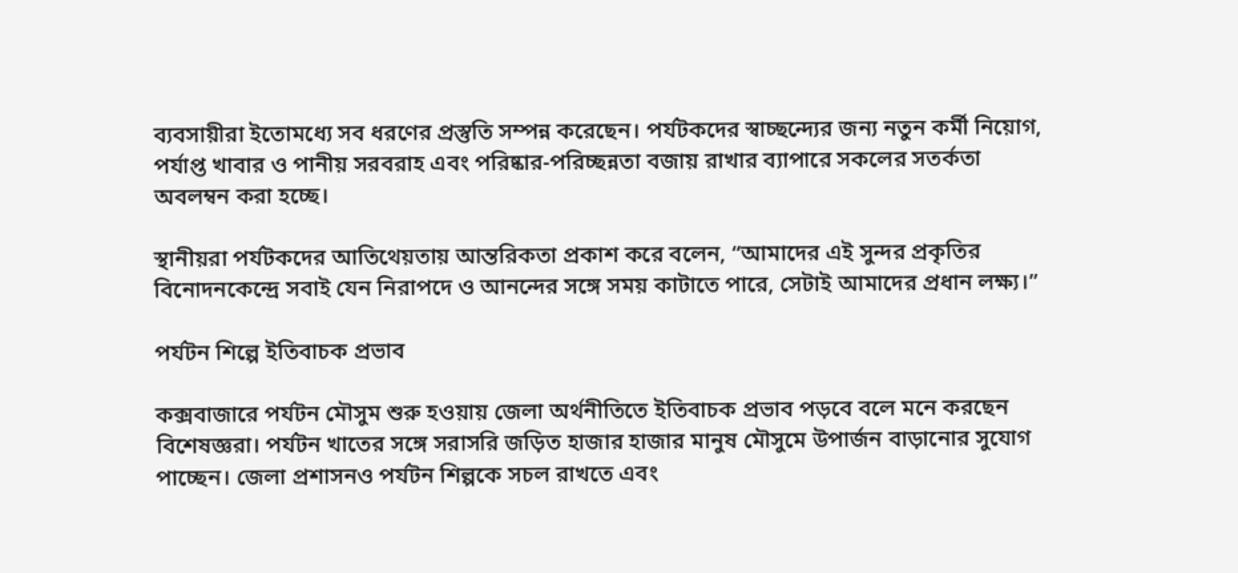ব্যবসায়ীরা ইতোমধ্যে সব ধরণের প্রস্তুতি সম্পন্ন করেছেন। পর্যটকদের স্বাচ্ছন্দ্যের জন্য নতুন কর্মী নিয়োগ, পর্যাপ্ত খাবার ও পানীয় সরবরাহ এবং পরিষ্কার-পরিচ্ছন্নতা বজায় রাখার ব্যাপারে সকলের সতর্কতা অবলম্বন করা হচ্ছে।

স্থানীয়রা পর্যটকদের আতিথেয়তায় আন্তরিকতা প্রকাশ করে বলেন, “আমাদের এই সুন্দর প্রকৃতির বিনোদনকেন্দ্রে সবাই যেন নিরাপদে ও আনন্দের সঙ্গে সময় কাটাতে পারে, সেটাই আমাদের প্রধান লক্ষ্য।”

পর্যটন শিল্পে ইতিবাচক প্রভাব

কক্সবাজারে পর্যটন মৌসুম শুরু হওয়ায় জেলা অর্থনীতিতে ইতিবাচক প্রভাব পড়বে বলে মনে করছেন বিশেষজ্ঞরা। পর্যটন খাতের সঙ্গে সরাসরি জড়িত হাজার হাজার মানুষ মৌসুমে উপার্জন বাড়ানোর সুযোগ পাচ্ছেন। জেলা প্রশাসনও পর্যটন শিল্পকে সচল রাখতে এবং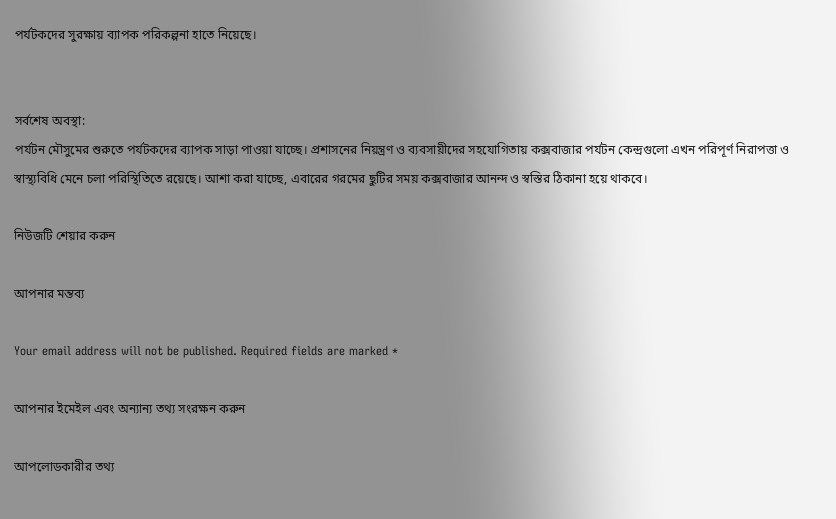পর্যটকদের সুরক্ষায় ব্যাপক পরিকল্পনা হাতে নিয়েছে।


সর্বশেষ অবস্থা:
পর্যটন মৌসুমের শুরুতে পর্যটকদের ব্যাপক সাড়া পাওয়া যাচ্ছে। প্রশাসনের নিয়ন্ত্রণ ও ব্যবসায়ীদের সহযোগিতায় কক্সবাজার পর্যটন কেন্দ্রগুলো এখন পরিপূর্ণ নিরাপত্তা ও স্বাস্থ্যবিধি মেনে চলা পরিস্থিতিতে রয়েছে। আশা করা যাচ্ছে, এবারের গরমের ছুটির সময় কক্সবাজার আনন্দ ও স্বস্তির ঠিকানা হয়ে থাকবে।

নিউজটি শেয়ার করুন

আপনার মন্তব্য

Your email address will not be published. Required fields are marked *

আপনার ইমেইল এবং অন্যান্য তথ্য সংরক্ষন করুন

আপলোডকারীর তথ্য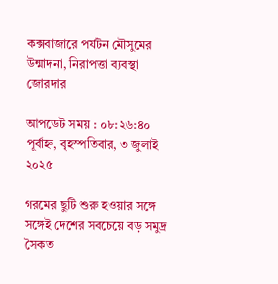কক্সবাজারে পর্যটন মৌসুমের উন্মাদনা, নিরাপত্তা ব্যবস্থা জোরদার

আপডেট সময় : ০৮:২৬:৪০ পূর্বাহ্ন, বৃহস্পতিবার, ৩ জুলাই ২০২৫

গরমের ছুটি শুরু হওয়ার সঙ্গে সঙ্গেই দেশের সবচেয়ে বড় সমুদ্র সৈকত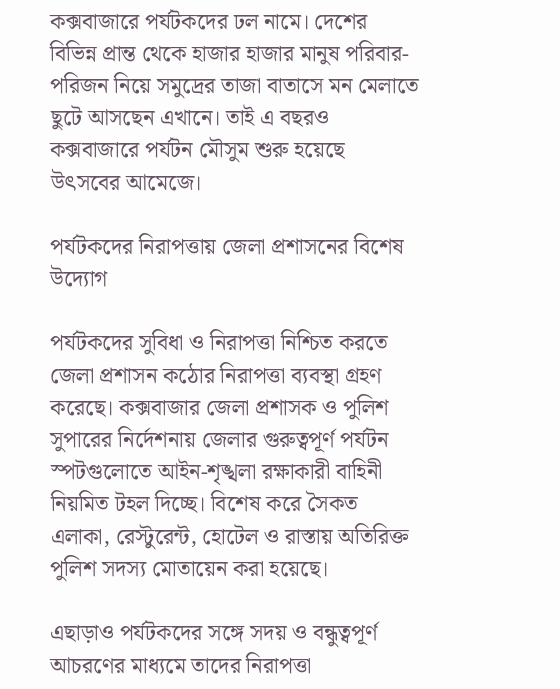কক্সবাজারে পর্যটকদের ঢল নামে। দেশের বিভিন্ন প্রান্ত থেকে হাজার হাজার মানুষ পরিবার-পরিজন নিয়ে সমুদ্রের তাজা বাতাসে মন মেলাতে ছুটে আসছেন এখানে। তাই এ বছরও কক্সবাজারে পর্যটন মৌসুম শুরু হয়েছে উৎসবের আমেজে।

পর্যটকদের নিরাপত্তায় জেলা প্রশাসনের বিশেষ উদ্যোগ

পর্যটকদের সুবিধা ও নিরাপত্তা নিশ্চিত করতে জেলা প্রশাসন কঠোর নিরাপত্তা ব্যবস্থা গ্রহণ করেছে। কক্সবাজার জেলা প্রশাসক ও পুলিশ সুপারের নির্দেশনায় জেলার গুরুত্বপূর্ণ পর্যটন স্পটগুলোতে আইন-শৃঙ্খলা রক্ষাকারী বাহিনী নিয়মিত টহল দিচ্ছে। বিশেষ করে সৈকত এলাকা, রেস্টুরেন্ট, হোটেল ও রাস্তায় অতিরিক্ত পুলিশ সদস্য মোতায়েন করা হয়েছে।

এছাড়াও পর্যটকদের সঙ্গে সদয় ও বন্ধুত্বপূর্ণ আচরণের মাধ্যমে তাদের নিরাপত্তা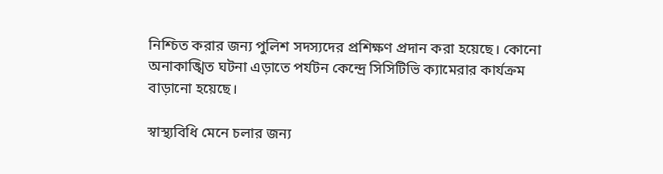নিশ্চিত করার জন্য পুলিশ সদস্যদের প্রশিক্ষণ প্রদান করা হয়েছে। কোনো অনাকাঙ্খিত ঘটনা এড়াতে পর্যটন কেন্দ্রে সিসিটিভি ক্যামেরার কার্যক্রম বাড়ানো হয়েছে।

স্বাস্থ্যবিধি মেনে চলার জন্য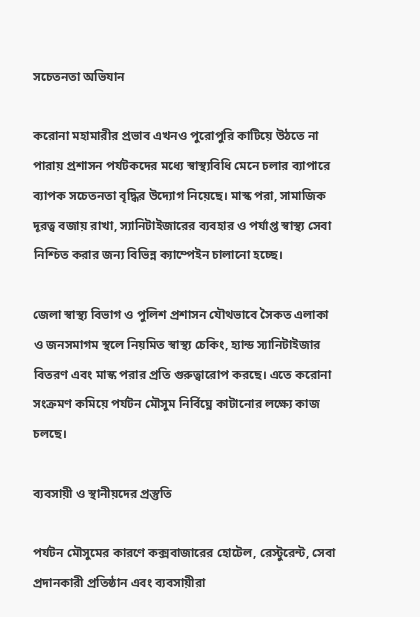সচেতনতা অভিযান

করোনা মহামারীর প্রভাব এখনও পুরোপুরি কাটিয়ে উঠতে না পারায় প্রশাসন পর্যটকদের মধ্যে স্বাস্থ্যবিধি মেনে চলার ব্যাপারে ব্যাপক সচেতনতা বৃদ্ধির উদ্যোগ নিয়েছে। মাস্ক পরা, সামাজিক দূরত্ব বজায় রাখা, স্যানিটাইজারের ব্যবহার ও পর্যাপ্ত স্বাস্থ্য সেবা নিশ্চিত করার জন্য বিভিন্ন ক্যাম্পেইন চালানো হচ্ছে।

জেলা স্বাস্থ্য বিভাগ ও পুলিশ প্রশাসন যৌথভাবে সৈকত এলাকা ও জনসমাগম স্থলে নিয়মিত স্বাস্থ্য চেকিং, হ্যান্ড স্যানিটাইজার বিতরণ এবং মাস্ক পরার প্রতি গুরুত্বারোপ করছে। এতে করোনা সংক্রমণ কমিয়ে পর্যটন মৌসুম নির্বিঘ্নে কাটানোর লক্ষ্যে কাজ চলছে।

ব্যবসায়ী ও স্থানীয়দের প্রস্তুতি

পর্যটন মৌসুমের কারণে কক্সবাজারের হোটেল, রেস্টুরেন্ট, সেবা প্রদানকারী প্রতিষ্ঠান এবং ব্যবসায়ীরা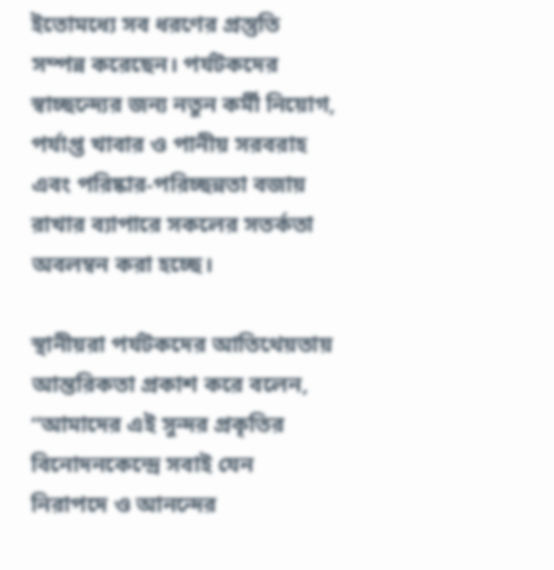ইতোমধ্যে সব ধরণের প্রস্তুতি সম্পন্ন করেছেন। পর্যটকদের স্বাচ্ছন্দ্যের জন্য নতুন কর্মী নিয়োগ, পর্যাপ্ত খাবার ও পানীয় সরবরাহ এবং পরিষ্কার-পরিচ্ছন্নতা বজায় রাখার ব্যাপারে সকলের সতর্কতা অবলম্বন করা হচ্ছে।

স্থানীয়রা পর্যটকদের আতিথেয়তায় আন্তরিকতা প্রকাশ করে বলেন, “আমাদের এই সুন্দর প্রকৃতির বিনোদনকেন্দ্রে সবাই যেন নিরাপদে ও আনন্দের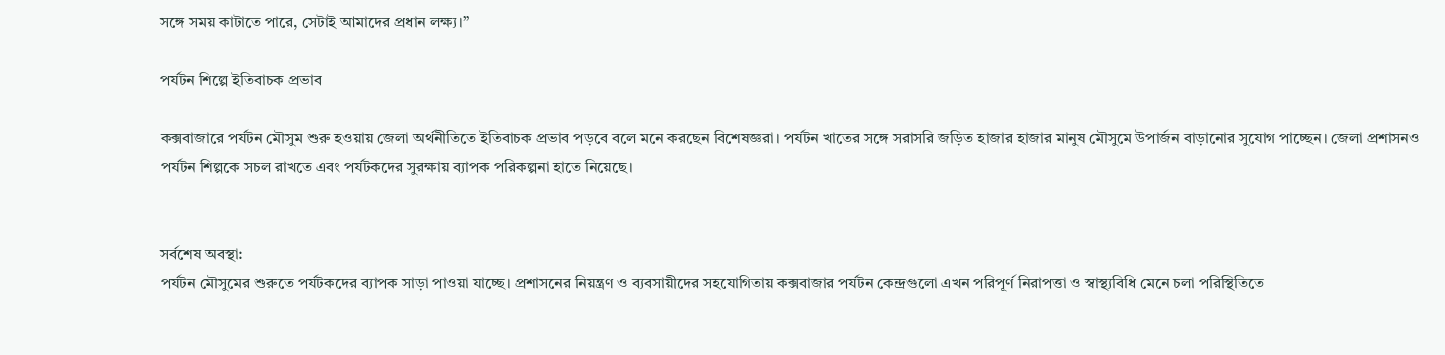সঙ্গে সময় কাটাতে পারে, সেটাই আমাদের প্রধান লক্ষ্য।”

পর্যটন শিল্পে ইতিবাচক প্রভাব

কক্সবাজারে পর্যটন মৌসুম শুরু হওয়ায় জেলা অর্থনীতিতে ইতিবাচক প্রভাব পড়বে বলে মনে করছেন বিশেষজ্ঞরা। পর্যটন খাতের সঙ্গে সরাসরি জড়িত হাজার হাজার মানুষ মৌসুমে উপার্জন বাড়ানোর সুযোগ পাচ্ছেন। জেলা প্রশাসনও পর্যটন শিল্পকে সচল রাখতে এবং পর্যটকদের সুরক্ষায় ব্যাপক পরিকল্পনা হাতে নিয়েছে।


সর্বশেষ অবস্থা:
পর্যটন মৌসুমের শুরুতে পর্যটকদের ব্যাপক সাড়া পাওয়া যাচ্ছে। প্রশাসনের নিয়ন্ত্রণ ও ব্যবসায়ীদের সহযোগিতায় কক্সবাজার পর্যটন কেন্দ্রগুলো এখন পরিপূর্ণ নিরাপত্তা ও স্বাস্থ্যবিধি মেনে চলা পরিস্থিতিতে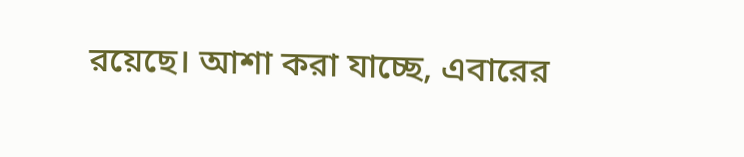রয়েছে। আশা করা যাচ্ছে, এবারের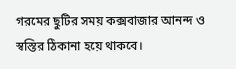গরমের ছুটির সময় কক্সবাজার আনন্দ ও স্বস্তির ঠিকানা হয়ে থাকবে।